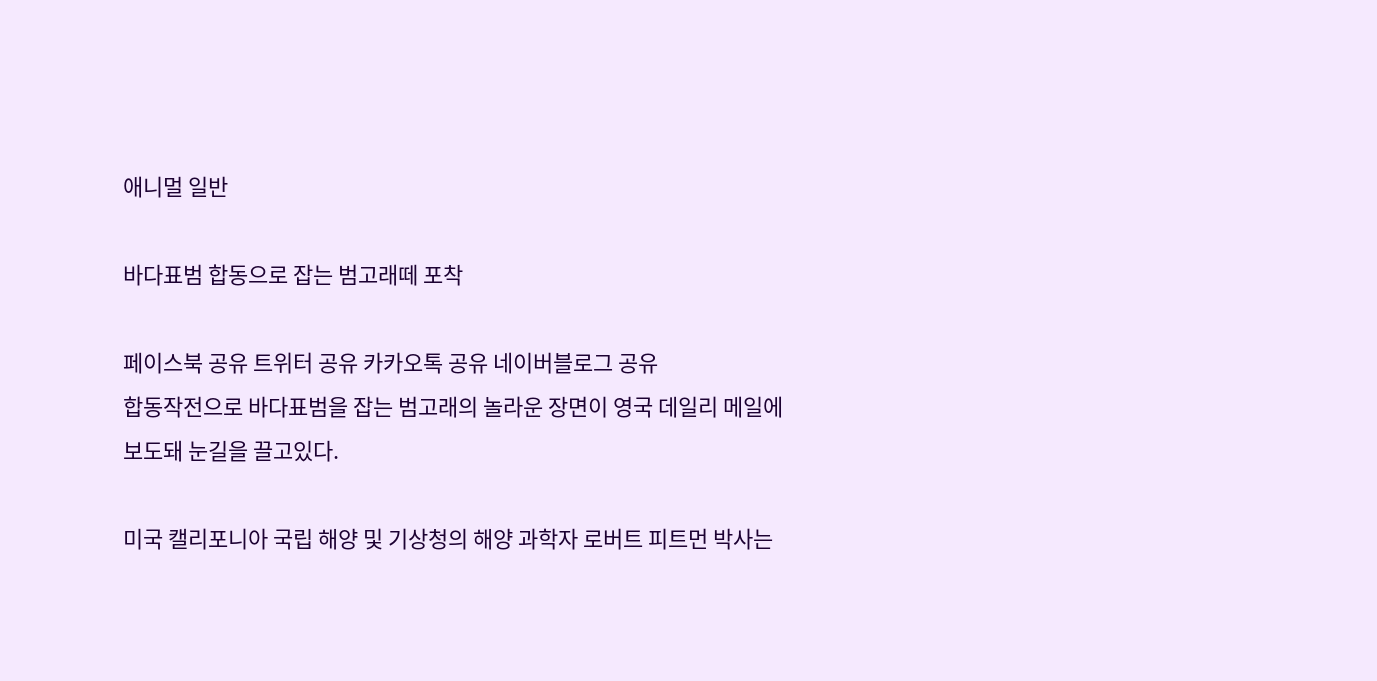애니멀 일반

바다표범 합동으로 잡는 범고래떼 포착

페이스북 공유 트위터 공유 카카오톡 공유 네이버블로그 공유
합동작전으로 바다표범을 잡는 범고래의 놀라운 장면이 영국 데일리 메일에 보도돼 눈길을 끌고있다.

미국 캘리포니아 국립 해양 및 기상청의 해양 과학자 로버트 피트먼 박사는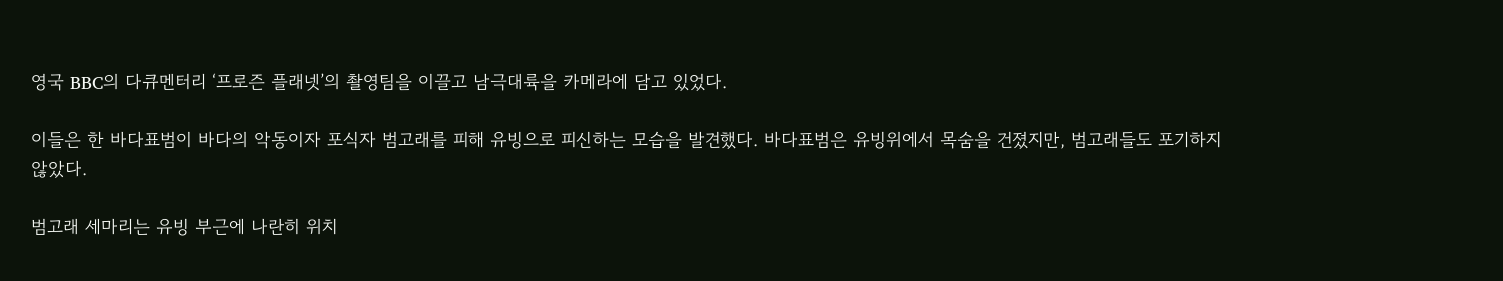영국 BBC의 다큐멘터리 ‘프로즌 플래넷’의 촬영팀을 이끌고 남극대륙을 카메라에 담고 있었다.

이들은 한 바다표범이 바다의 악동이자 포식자 범고래를 피해 유빙으로 피신하는 모습을 발견했다. 바다표범은 유빙위에서 목숨을 건졌지만, 범고래들도 포기하지 않았다.

범고래 세마리는 유빙 부근에 나란히 위치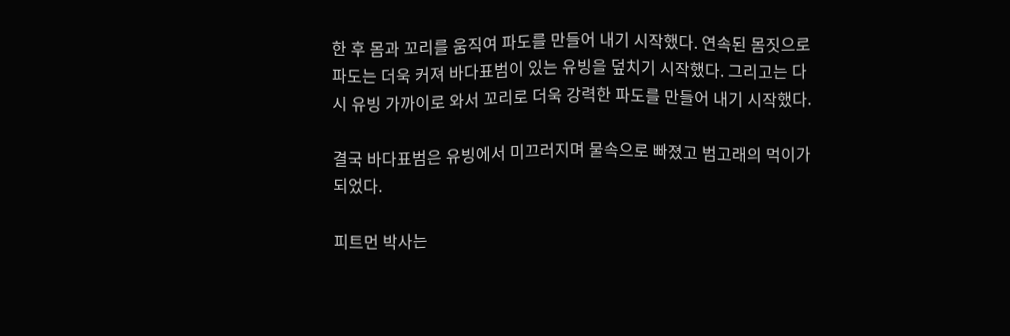한 후 몸과 꼬리를 움직여 파도를 만들어 내기 시작했다. 연속된 몸짓으로 파도는 더욱 커져 바다표범이 있는 유빙을 덮치기 시작했다. 그리고는 다시 유빙 가까이로 와서 꼬리로 더욱 강력한 파도를 만들어 내기 시작했다.

결국 바다표범은 유빙에서 미끄러지며 물속으로 빠졌고 범고래의 먹이가 되었다.

피트먼 박사는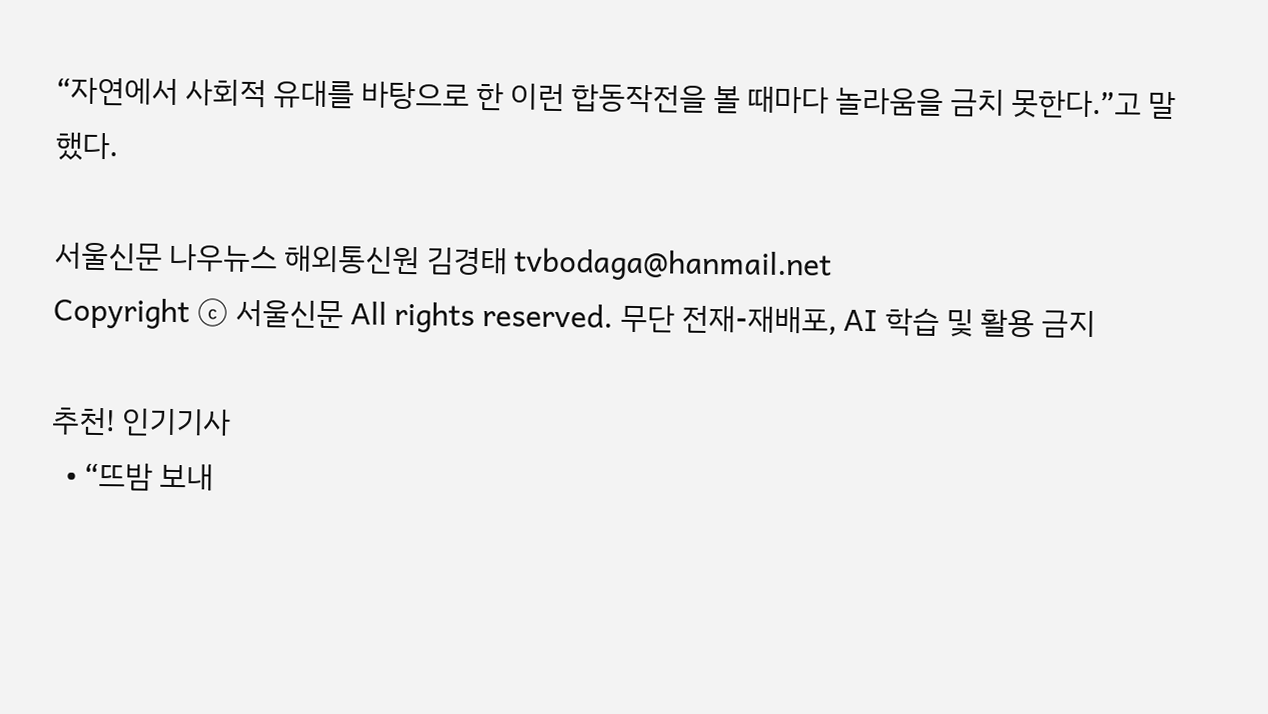“자연에서 사회적 유대를 바탕으로 한 이런 합동작전을 볼 때마다 놀라움을 금치 못한다.”고 말했다.

서울신문 나우뉴스 해외통신원 김경태 tvbodaga@hanmail.net
Copyright ⓒ 서울신문 All rights reserved. 무단 전재-재배포, AI 학습 및 활용 금지

추천! 인기기사
  • “뜨밤 보내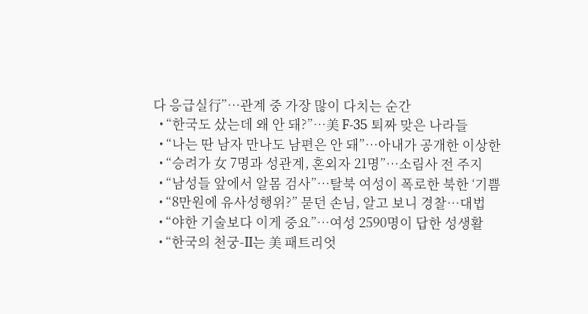다 응급실行”…관계 중 가장 많이 다치는 순간
  • “한국도 샀는데 왜 안 돼?”…美 F-35 퇴짜 맞은 나라들
  • “나는 딴 남자 만나도 남편은 안 돼”…아내가 공개한 이상한
  • “승려가 女 7명과 성관계, 혼외자 21명”…소림사 전 주지
  • “남성들 앞에서 알몸 검사”…탈북 여성이 폭로한 북한 ‘기쁨
  • “8만원에 유사성행위?” 묻던 손님, 알고 보니 경찰…대법
  • “야한 기술보다 이게 중요”…여성 2590명이 답한 성생활
  • “한국의 천궁-II는 美 패트리엇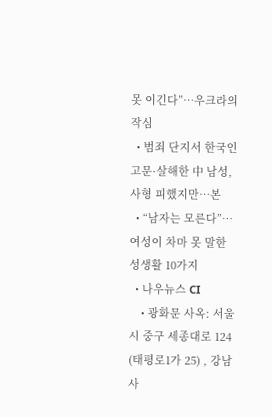못 이긴다”…우크라의 작심
  • 범죄 단지서 한국인 고문·살해한 中 남성, 사형 피했지만…본
  • “남자는 모른다”…여성이 차마 못 말한 성생활 10가지
  • 나우뉴스 CI
    • 광화문 사옥: 서울시 중구 세종대로 124 (태평로1가 25) , 강남 사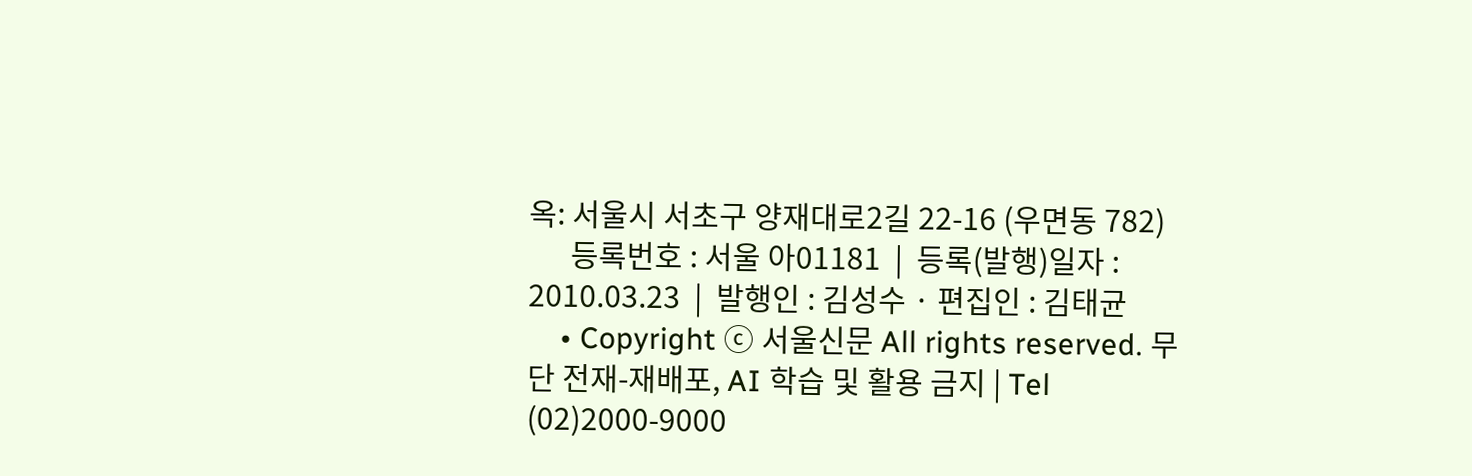옥: 서울시 서초구 양재대로2길 22-16 (우면동 782)
      등록번호 : 서울 아01181  |  등록(발행)일자 : 2010.03.23  |  발행인 : 김성수 · 편집인 : 김태균
    • Copyright ⓒ 서울신문 All rights reserved. 무단 전재-재배포, AI 학습 및 활용 금지 | Tel (02)2000-9000